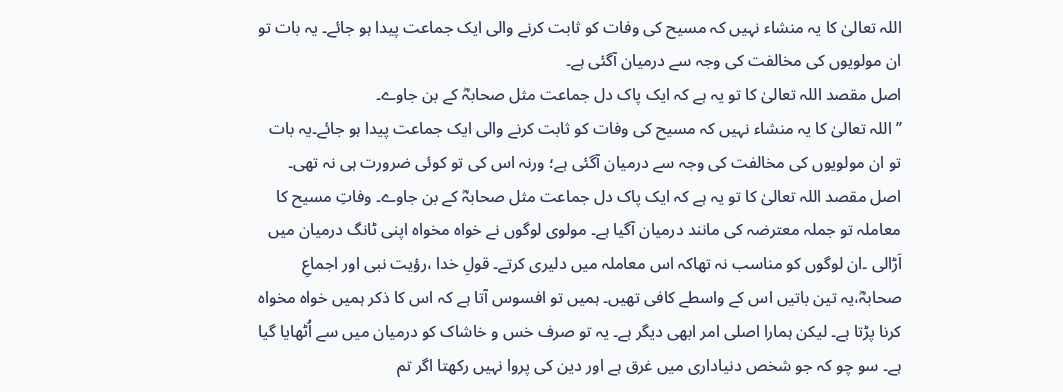اللہ تعالیٰ کا یہ منشاء نہیں کہ مسیح کی وفات کو ثابت کرنے والی ایک جماعت پیدا ہو جائے۔ یہ بات تو ان مولویوں کی مخالفت کی وجہ سے درمیان آگئی ہے۔
اصل مقصد اللہ تعالیٰ کا تو یہ ہے کہ ایک پاک دل جماعت مثل صحابہؓ کے بن جاوے۔
’’اللہ تعالیٰ کا یہ منشاء نہیں کہ مسیح کی وفات کو ثابت کرنے والی ایک جماعت پیدا ہو جائے۔یہ بات تو ان مولویوں کی مخالفت کی وجہ سے درمیان آگئی ہے؛ ورنہ اس کی تو کوئی ضرورت ہی نہ تھی۔ اصل مقصد اللہ تعالیٰ کا تو یہ ہے کہ ایک پاک دل جماعت مثل صحابہؓ کے بن جاوے۔ وفاتِ مسیح کا معاملہ تو جملہ معترضہ کی مانند درمیان آگیا ہے۔ مولوی لوگوں نے خواہ مخواہ اپنی ٹانگ درمیان میں اَڑالی ۔ان لوگوں کو مناسب نہ تھاکہ اس معاملہ میں دلیری کرتے۔ قولِ خدا ،رؤیت نبی اور اجماعِ صحابہؓ،یہ تین باتیں اس کے واسطے کافی تھیں۔ ہمیں تو افسوس آتا ہے کہ اس کا ذکر ہمیں خواہ مخواہ کرنا پڑتا ہے۔ لیکن ہمارا اصلی امر ابھی دیگر ہے۔ یہ تو صرف خس و خاشاک کو درمیان میں سے اُٹھایا گیا ہے۔ سو چو کہ جو شخص دنیاداری میں غرق ہے اور دین کی پروا نہیں رکھتا اگر تم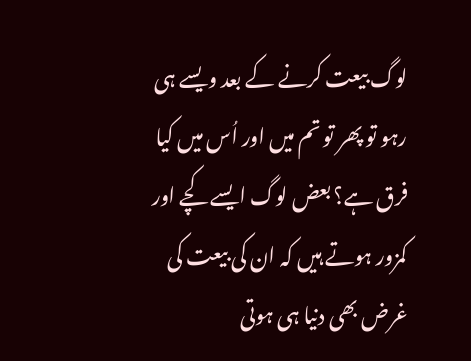لوگ بیعت کرنے کے بعد ویسے ہی رہو تو پھر تو تم میں اور اُس میں کیا فرق ہے؟ بعض لوگ ایسے کچے اور کمزور ہوتے ہیں کہ ان کی بیعت کی غرض بھی دنیا ہی ہوتی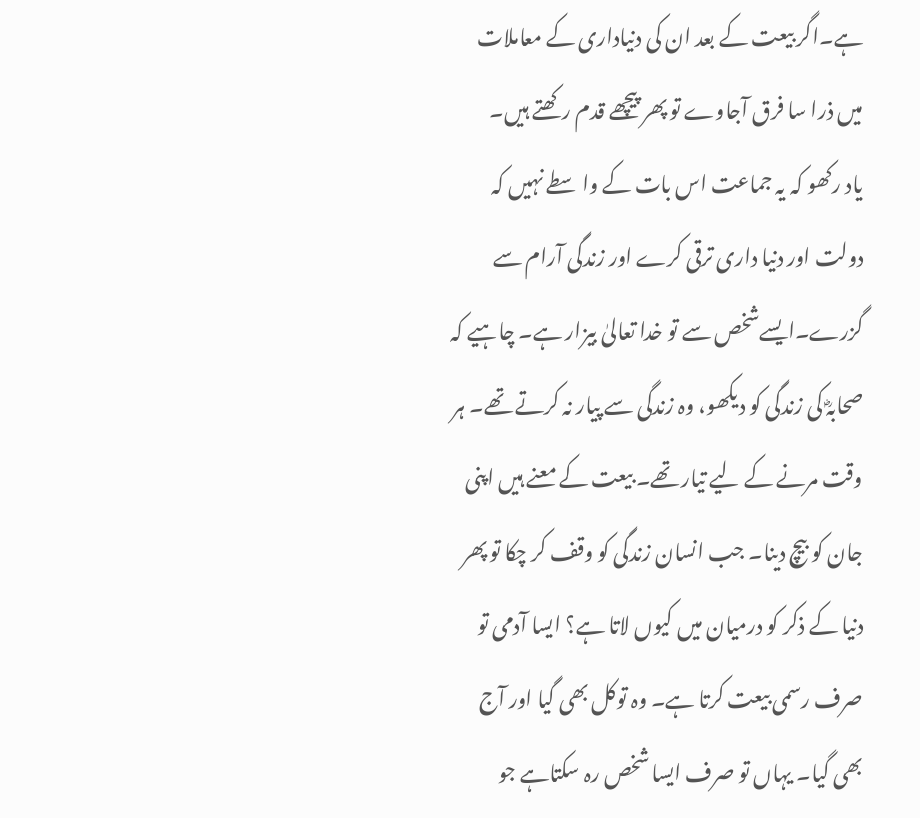ہے۔اگر بیعت کے بعد ان کی دنیاداری کے معاملات میں ذرا سا فرق آجاوے تو پھر پیچھے قدم رکھتے ہیں۔
یاد رکھو کہ یہ جماعت اس بات کے واسطے نہیں کہ دولت اور دنیا داری ترقی کرے اور زندگی آرام سے گزرے۔ایسےشخص سے تو خدا تعالیٰ بیزار ہے۔ چاہیے کہ صحابہؓ کی زندگی کو دیکھو، وہ زندگی سے پیار نہ کرتے تھے۔ ہر وقت مرنے کے لیے تیار تھے۔ بیعت کے معنے ہیں اپنی جان کو بیچ دینا۔ جب انسان زندگی کو وقف کر چکا تو پھر دنیا کے ذکر کو درمیان میں کیوں لاتا ہے؟ ایسا آدمی تو صرف رسمی بیعت کرتا ہے۔ وہ توکل بھی گیا اور آج بھی گیا۔ یہاں تو صرف ایسا شخص رہ سکتاہے جو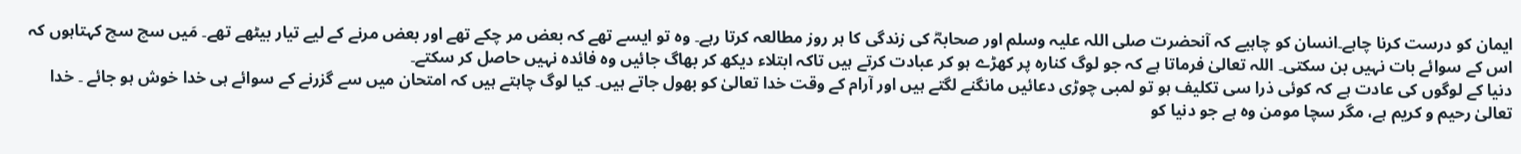ایمان کو درست کرنا چاہے۔انسان کو چاہیے کہ آنحضرت صلی اللہ علیہ وسلم اور صحابہؓ کی زندگی کا ہر روز مطالعہ کرتا رہے۔ وہ تو ایسے تھے کہ بعض مر چکے تھے اور بعض مرنے کے لیے تیار بیٹھے تھے۔ مَیں سچ سچ کہتاہوں کہ اس کے سوائے بات نہیں بن سکتی۔ اللہ تعالیٰ فرماتا ہے کہ جو لوگ کنارہ پر کھڑے ہو کر عبادت کرتے ہیں تاکہ ابتلاء دیکھ کر بھاگ جائیں وہ فائدہ نہیں حاصل کر سکتے۔
دنیا کے لوگوں کی عادت ہے کہ کوئی ذرا سی تکلیف ہو تو لمبی چوڑی دعائیں مانگنے لگتے ہیں اور آرام کے وقت خدا تعالیٰ کو بھول جاتے ہیں۔ کیا لوگ چاہتے ہیں کہ امتحان میں سے گزرنے کے سوائے ہی خدا خوش ہو جائے ۔ خدا تعالیٰ رحیم و کریم ہے، مگر سچا مومن وہ ہے جو دنیا کو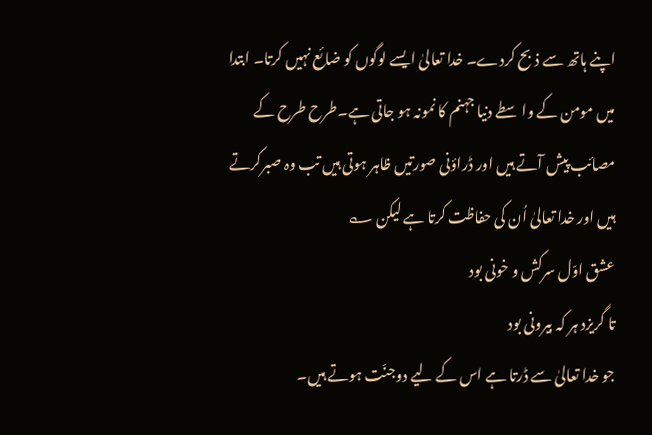اپنے ہاتھ سے ذبح کردے۔ خدا تعالیٰ ایسے لوگوں کو ضائع نہیں کرتا۔ ابتدا میں مومن کے واسطے دنیا جہنم کا نمونہ ہو جاتی ہے۔طرح طرح کے مصائب پیش آتے ہیں اور ڈراؤنی صورتیں ظاہر ہوتی ہیں تب وہ صبرکرتے ہیں اور خدا تعالیٰ اُن کی حفاظت کرتا ہے لیکن ؎
عشق اوّل سرکش و خونی بود
تا گریزد ہر کہ بیرونی بود
جو خدا تعالیٰ سے ڈرتا ہے اس کے لیے دوجنّت ہوتے ہیں۔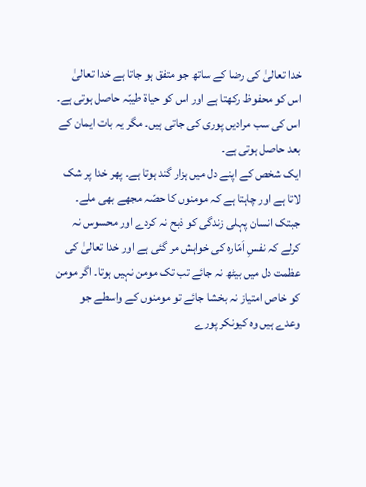خدا تعالیٰ کی رضا کے ساتھ جو متفق ہو جاتا ہے خدا تعالیٰ اس کو محفوظ رکھتا ہے اور اس کو حیاۃ طیبّہ حاصل ہوتی ہے۔ اس کی سب مرادیں پوری کی جاتی ہیں۔ مگر یہ بات ایمان کے بعد حاصل ہوتی ہے۔
ایک شخص کے اپنے دل میں ہزار گند ہوتا ہے۔ پھر خدا پر شک لاتا ہے اور چاہتا ہے کہ مومنوں کا حصّہ مجھے بھی ملے۔ جبتک انسان پہلی زندگی کو ذبح نہ کردے اور محسوس نہ کرلے کہ نفسِ اَمّارہ کی خواہش مر گئی ہے اور خدا تعالیٰ کی عظمت دل میں بیٹھ نہ جائے تب تک مومن نہیں ہوتا۔ اگر مومن کو خاص امتیاز نہ بخشا جائے تو مومنوں کے واسطے جو وعدے ہیں وہ کیونکر پورے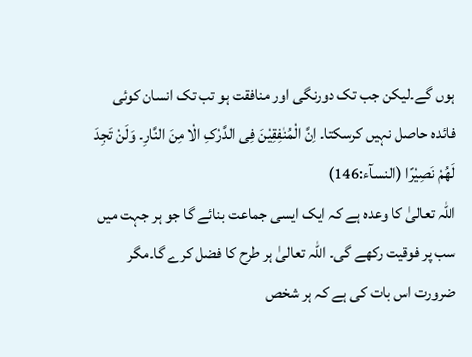ہوں گے۔لیکن جب تک دورنگی اور منافقت ہو تب تک انسان کوئی فائدہ حاصل نہیں کرسکتا۔ اِنَّ الْمُنٰفِقِیْنَ فِی الدَّرْکِ الْا مِنَ النَّارِ۔ وَلَنْ تَجِدَ لَھُمْ نَصِیْرًا (النسآء:146)
اللہ تعالیٰ کا وعدہ ہے کہ ایک ایسی جماعت بنائے گا جو ہر جہت میں سب پر فوقیت رکھے گی۔ اللہ تعالیٰ ہر طرح کا فضل کرے گا۔مگر ضرورت اس بات کی ہے کہ ہر شخص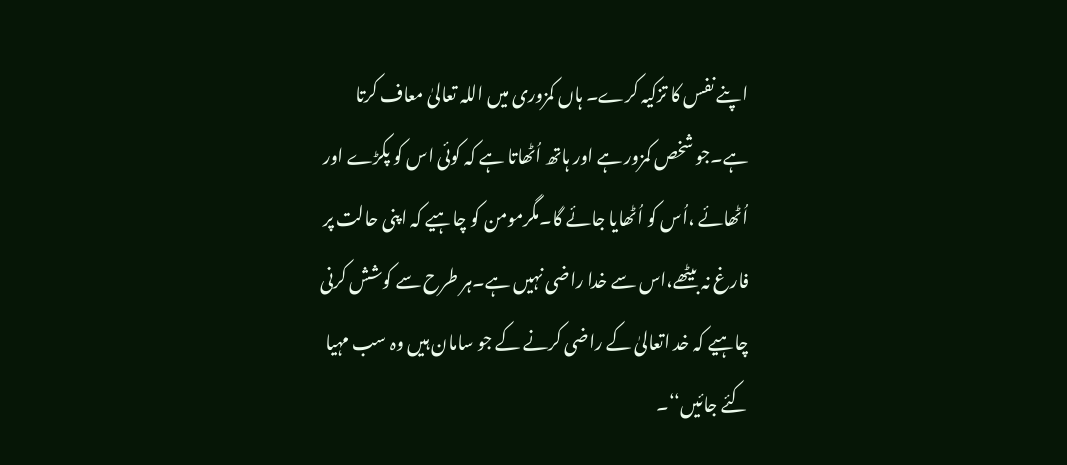اپنے نفس کا تزکیہ کرے۔ ہاں کمزوری میں اللہ تعالیٰ معاف کرتا ہے۔جو شخص کمزور ہے اور ہاتھ اُٹھاتا ہے کہ کوئی اس کو پکڑے اور اُٹھائے ،اُس کو اُٹھایا جائے گا۔مگرمومن کو چاہیے کہ اپنی حالت پر فارغ نہ بیٹھے،اس سے خدا راضی نہیں ہے۔ہر طرح سے کوشش کرنی چاہیے کہ خد اتعالیٰ کے راضی کرنے کے جو سامان ہیں وہ سب مہیا کئے جائیں‘‘۔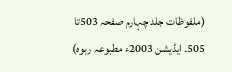(ملفوظات جلد چہارم صفحہ 503تا 505۔ ایڈیشن 2003ء مطبوعہ ربوہ)